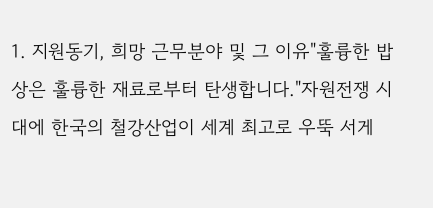1. 지원동기, 희망 근무분야 및 그 이유"훌륭한 밥상은 훌륭한 재료로부터 탄생합니다."자원전쟁 시대에 한국의 철강산업이 세계 최고로 우뚝 서게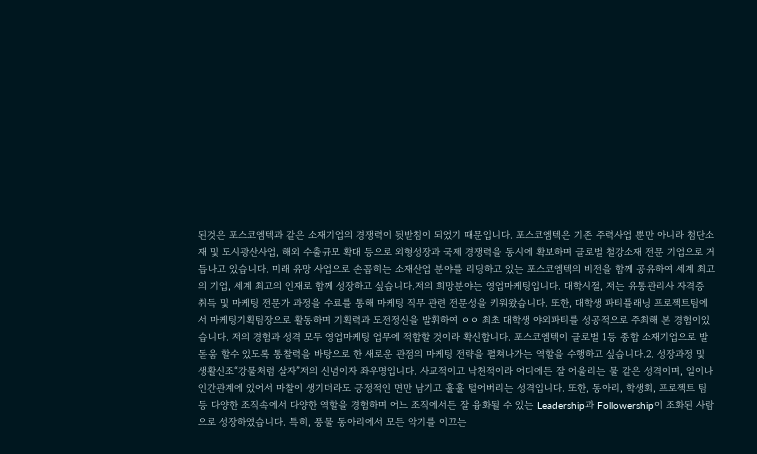된것은 포스코엠텍과 같은 소재기업의 경쟁력이 뒷받침이 되었기 때문입니다. 포스코엠텍은 기존 주력사업 뿐만 아니라 첨단소재 및 도시광산사업, 해외 수출규모 확대 등으로 외형성장과 국제 경쟁력을 동시에 확보하며 글로벌 철강소재 전문 기업으로 거듭나고 있습니다. 미래 유망 사업으로 손꼽히는 소재산업 분야를 리딩하고 있는 포스코엠텍의 비전을 함께 공유하여 세계 최고의 기업, 세계 최고의 인재로 함께 성장하고 싶습니다.저의 희망분야는 영업마케팅입니다. 대학시절, 저는 유통관리사 자격증 취득 및 마케팅 전문가 과정을 수료를 통해 마케팅 직무 관련 전문성을 키워왔습니다. 또한, 대학생 파티플래닝 프로젝트팀에서 마케팅기획팀장으로 활동하며 기획력과 도전정신을 발휘하여 ㅇㅇ 최초 대학생 야외파티를 성공적으로 주최해 본 경험이있습니다. 저의 경험과 성격 모두 영업마케팅 업무에 적합할 것이라 확신합니다. 포스코엠텍이 글로벌 1등 종합 소재기업으로 발돋움 할수 있도록 통찰력을 바탕으로 한 새로운 관점의 마케팅 전략을 펼쳐나가는 역할을 수행하고 싶습니다.2. 성장과정 및 생활신조“강물처럼 살자”저의 신념이자 좌우명입니다. 사교적이고 낙천적이라 어디에든 잘 어울리는 물 같은 성격이며, 일이나 인간관계에 있어서 마찰이 생기더라도 긍정적인 면만 남기고 훌훌 털어버리는 성격입니다. 또한, 동아리, 학생회, 프로젝트 팀 등 다양한 조직속에서 다양한 역할을 경험하며 어느 조직에서든 잘 융화될 수 있는 Leadership과 Followership이 조화된 사람으로 성장하였습니다. 특히, 풍물 동아리에서 모든 악기를 이끄는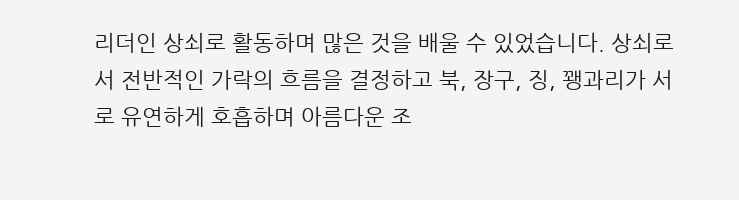리더인 상쇠로 활동하며 많은 것을 배울 수 있었습니다. 상쇠로서 전반적인 가락의 흐름을 결정하고 북, 장구, 징, 꽹과리가 서로 유연하게 호흡하며 아름다운 조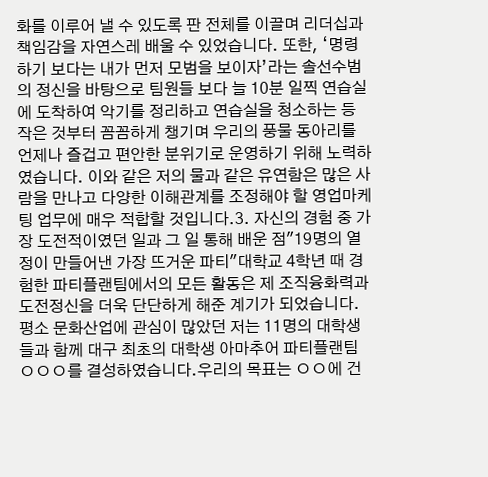화를 이루어 낼 수 있도록 판 전체를 이끌며 리더십과 책임감을 자연스레 배울 수 있었습니다. 또한, ‘명령하기 보다는 내가 먼저 모범을 보이자’라는 솔선수범의 정신을 바탕으로 팀원들 보다 늘 10분 일찍 연습실에 도착하여 악기를 정리하고 연습실을 청소하는 등 작은 것부터 꼼꼼하게 챙기며 우리의 풍물 동아리를 언제나 즐겁고 편안한 분위기로 운영하기 위해 노력하였습니다. 이와 같은 저의 물과 같은 유연함은 많은 사람을 만나고 다양한 이해관계를 조정해야 할 영업마케팅 업무에 매우 적합할 것입니다.3. 자신의 경험 중 가장 도전적이였던 일과 그 일 통해 배운 점"19명의 열정이 만들어낸 가장 뜨거운 파티"대학교 4학년 때 경험한 파티플랜팀에서의 모든 활동은 제 조직융화력과 도전정신을 더욱 단단하게 해준 계기가 되었습니다. 평소 문화산업에 관심이 많았던 저는 11명의 대학생들과 함께 대구 최초의 대학생 아마추어 파티플랜팀 ㅇㅇㅇ를 결성하였습니다.우리의 목표는 ㅇㅇ에 건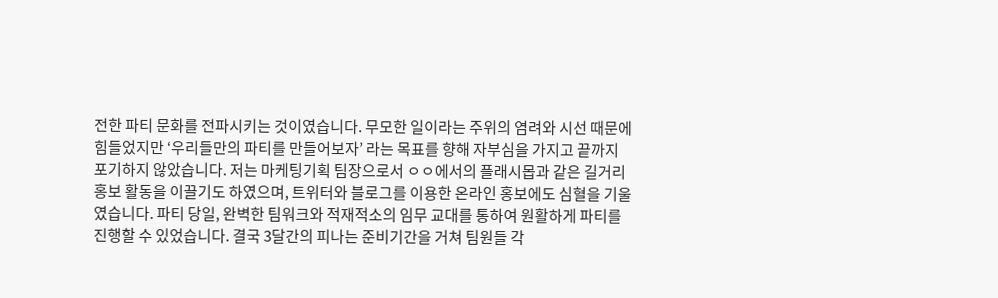전한 파티 문화를 전파시키는 것이였습니다. 무모한 일이라는 주위의 염려와 시선 때문에 힘들었지만 ‘우리들만의 파티를 만들어보자’ 라는 목표를 향해 자부심을 가지고 끝까지 포기하지 않았습니다. 저는 마케팅기획 팀장으로서 ㅇㅇ에서의 플래시몹과 같은 길거리 홍보 활동을 이끌기도 하였으며, 트위터와 블로그를 이용한 온라인 홍보에도 심혈을 기울였습니다. 파티 당일, 완벽한 팀워크와 적재적소의 임무 교대를 통하여 원활하게 파티를 진행할 수 있었습니다. 결국 3달간의 피나는 준비기간을 거쳐 팀원들 각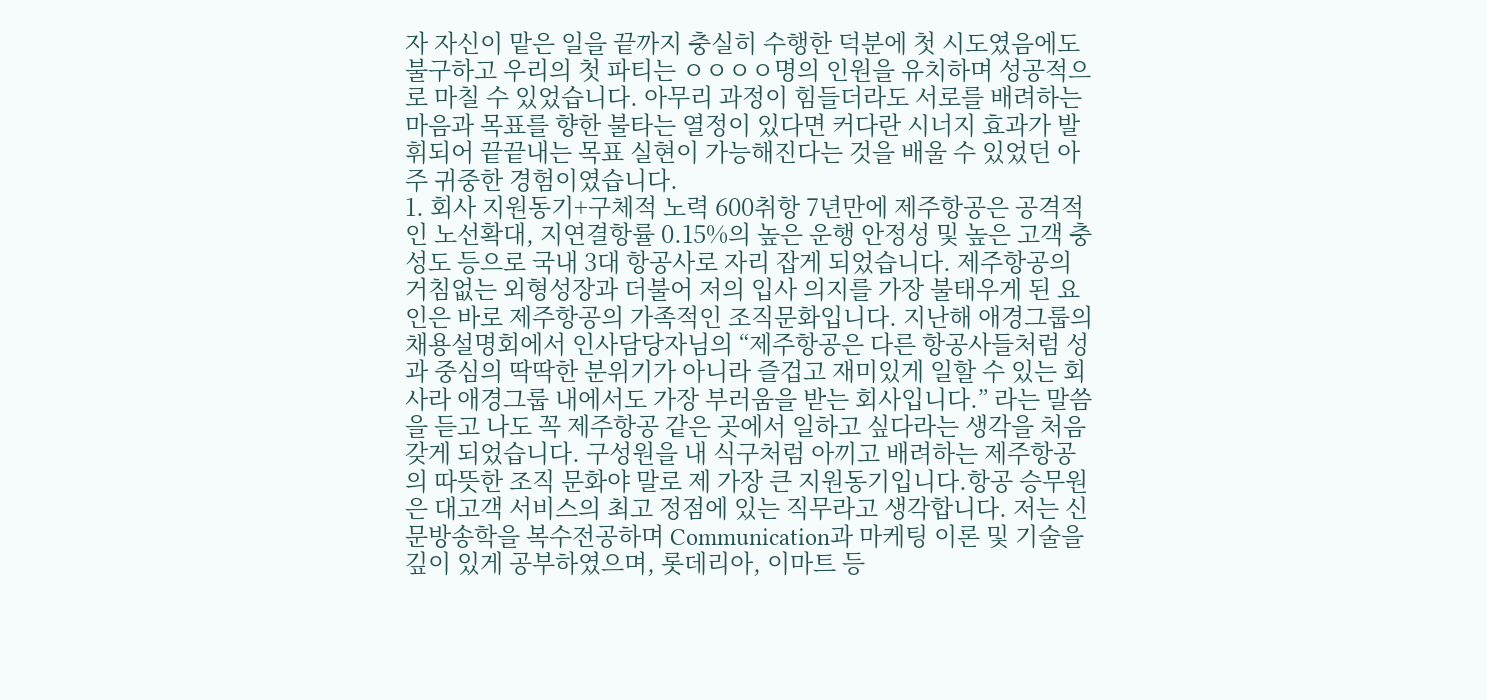자 자신이 맡은 일을 끝까지 충실히 수행한 덕분에 첫 시도였음에도 불구하고 우리의 첫 파티는 ㅇㅇㅇㅇ명의 인원을 유치하며 성공적으로 마칠 수 있었습니다. 아무리 과정이 힘들더라도 서로를 배려하는 마음과 목표를 향한 불타는 열정이 있다면 커다란 시너지 효과가 발휘되어 끝끝내는 목표 실현이 가능해진다는 것을 배울 수 있었던 아주 귀중한 경험이였습니다.
1. 회사 지원동기+구체적 노력 600취항 7년만에 제주항공은 공격적인 노선확대, 지연결항률 0.15%의 높은 운행 안정성 및 높은 고객 충성도 등으로 국내 3대 항공사로 자리 잡게 되었습니다. 제주항공의 거침없는 외형성장과 더불어 저의 입사 의지를 가장 불태우게 된 요인은 바로 제주항공의 가족적인 조직문화입니다. 지난해 애경그룹의 채용설명회에서 인사담당자님의 “제주항공은 다른 항공사들처럼 성과 중심의 딱딱한 분위기가 아니라 즐겁고 재미있게 일할 수 있는 회사라 애경그룹 내에서도 가장 부러움을 받는 회사입니다.” 라는 말씀을 듣고 나도 꼭 제주항공 같은 곳에서 일하고 싶다라는 생각을 처음 갖게 되었습니다. 구성원을 내 식구처럼 아끼고 배려하는 제주항공의 따뜻한 조직 문화야 말로 제 가장 큰 지원동기입니다.항공 승무원은 대고객 서비스의 최고 정점에 있는 직무라고 생각합니다. 저는 신문방송학을 복수전공하며 Communication과 마케팅 이론 및 기술을 깊이 있게 공부하였으며, 롯데리아, 이마트 등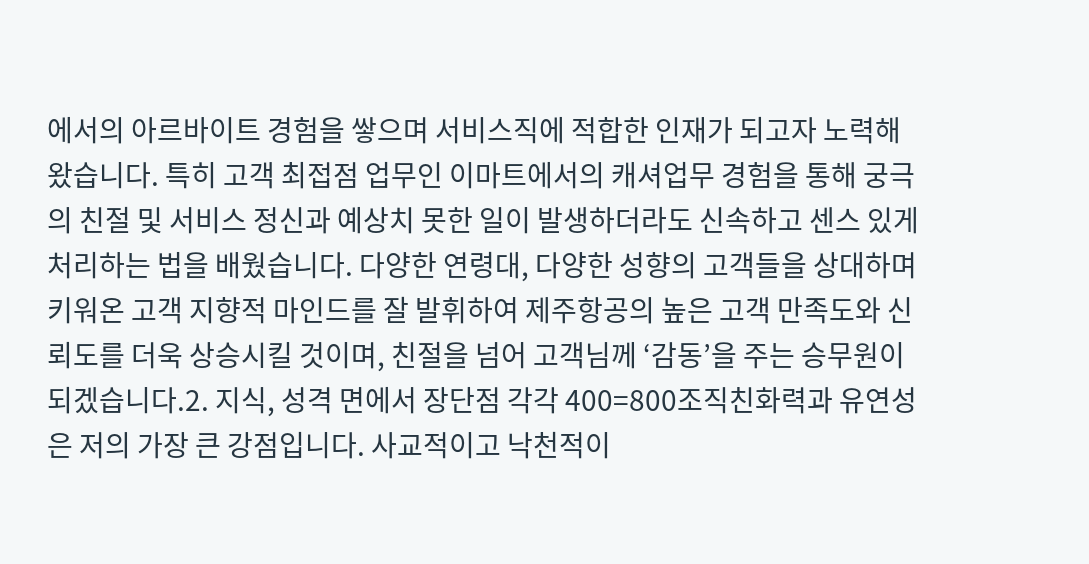에서의 아르바이트 경험을 쌓으며 서비스직에 적합한 인재가 되고자 노력해왔습니다. 특히 고객 최접점 업무인 이마트에서의 캐셔업무 경험을 통해 궁극의 친절 및 서비스 정신과 예상치 못한 일이 발생하더라도 신속하고 센스 있게 처리하는 법을 배웠습니다. 다양한 연령대, 다양한 성향의 고객들을 상대하며 키워온 고객 지향적 마인드를 잘 발휘하여 제주항공의 높은 고객 만족도와 신뢰도를 더욱 상승시킬 것이며, 친절을 넘어 고객님께 ‘감동’을 주는 승무원이 되겠습니다.2. 지식, 성격 면에서 장단점 각각 400=800조직친화력과 유연성은 저의 가장 큰 강점입니다. 사교적이고 낙천적이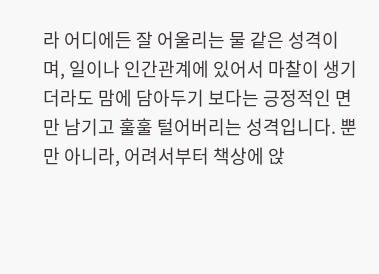라 어디에든 잘 어울리는 물 같은 성격이며, 일이나 인간관계에 있어서 마찰이 생기더라도 맘에 담아두기 보다는 긍정적인 면만 남기고 훌훌 털어버리는 성격입니다. 뿐만 아니라, 어려서부터 책상에 앉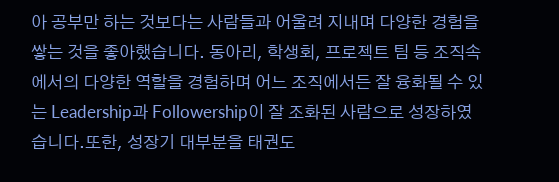아 공부만 하는 것보다는 사람들과 어울려 지내며 다양한 경험을 쌓는 것을 좋아했습니다. 동아리, 학생회, 프로젝트 팀 등 조직속에서의 다양한 역할을 경험하며 어느 조직에서든 잘 융화될 수 있는 Leadership과 Followership이 잘 조화된 사람으로 성장하였습니다.또한, 성장기 대부분을 태권도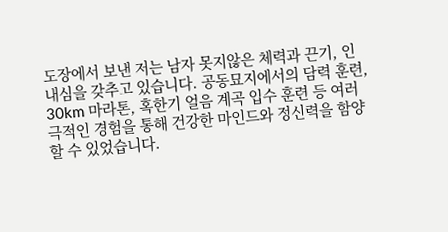도장에서 보낸 저는 남자 못지않은 체력과 끈기, 인내심을 갖추고 있습니다. 공동묘지에서의 담력 훈련, 30km 마라톤, 혹한기 얼음 계곡 입수 훈련 등 여러 극적인 경험을 통해 건강한 마인드와 정신력을 함양할 수 있었습니다.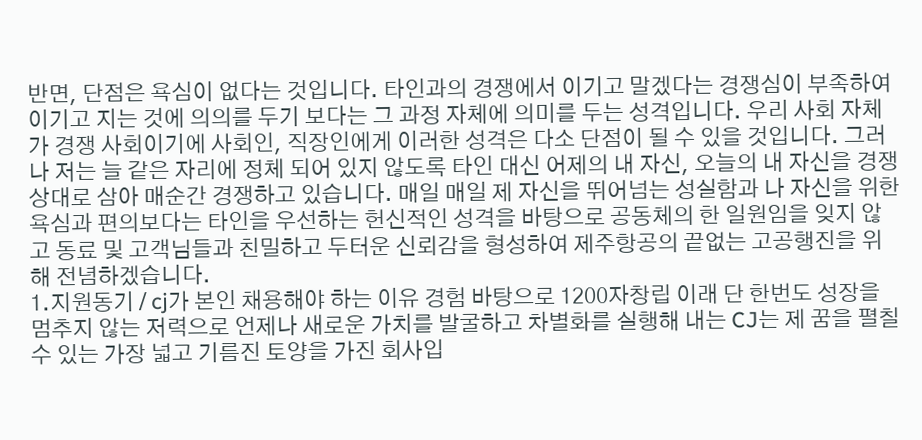반면, 단점은 욕심이 없다는 것입니다. 타인과의 경쟁에서 이기고 말겠다는 경쟁심이 부족하여 이기고 지는 것에 의의를 두기 보다는 그 과정 자체에 의미를 두는 성격입니다. 우리 사회 자체가 경쟁 사회이기에 사회인, 직장인에게 이러한 성격은 다소 단점이 될 수 있을 것입니다. 그러나 저는 늘 같은 자리에 정체 되어 있지 않도록 타인 대신 어제의 내 자신, 오늘의 내 자신을 경쟁상대로 삼아 매순간 경쟁하고 있습니다. 매일 매일 제 자신을 뛰어넘는 성실함과 나 자신을 위한 욕심과 편의보다는 타인을 우선하는 헌신적인 성격을 바탕으로 공동체의 한 일원임을 잊지 않고 동료 및 고객님들과 친밀하고 두터운 신뢰감을 형성하여 제주항공의 끝없는 고공행진을 위해 전념하겠습니다.
1.지원동기 / cj가 본인 채용해야 하는 이유 경험 바탕으로 1200자창립 이래 단 한번도 성장을 멈추지 않는 저력으로 언제나 새로운 가치를 발굴하고 차별화를 실행해 내는 CJ는 제 꿈을 펼칠 수 있는 가장 넓고 기름진 토양을 가진 회사입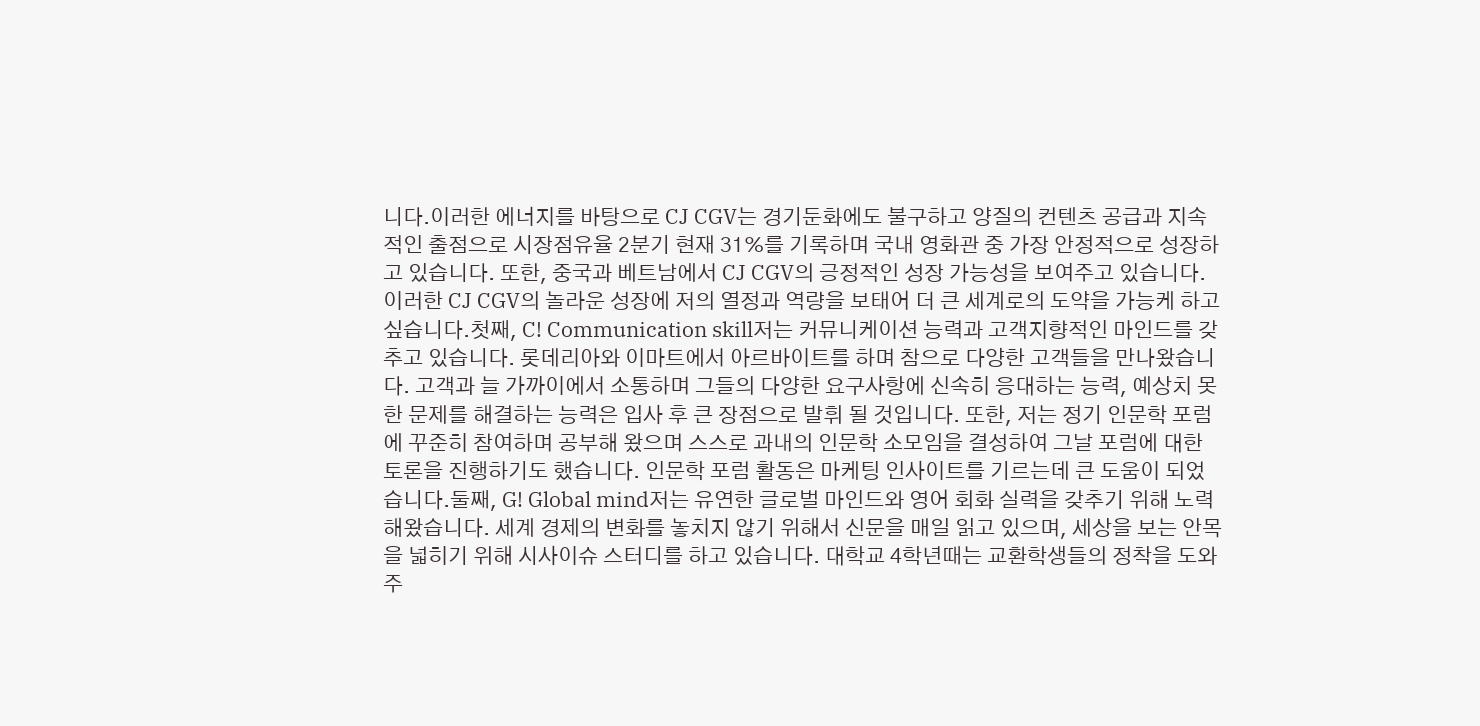니다.이러한 에너지를 바탕으로 CJ CGV는 경기둔화에도 불구하고 양질의 컨텐츠 공급과 지속적인 출점으로 시장점유율 2분기 현재 31%를 기록하며 국내 영화관 중 가장 안정적으로 성장하고 있습니다. 또한, 중국과 베트남에서 CJ CGV의 긍정적인 성장 가능성을 보여주고 있습니다. 이러한 CJ CGV의 놀라운 성장에 저의 열정과 역량을 보태어 더 큰 세계로의 도약을 가능케 하고 싶습니다.첫째, C! Communication skill저는 커뮤니케이션 능력과 고객지향적인 마인드를 갖추고 있습니다. 롯데리아와 이마트에서 아르바이트를 하며 참으로 다양한 고객들을 만나왔습니다. 고객과 늘 가까이에서 소통하며 그들의 다양한 요구사항에 신속히 응대하는 능력, 예상치 못한 문제를 해결하는 능력은 입사 후 큰 장점으로 발휘 될 것입니다. 또한, 저는 정기 인문학 포럼에 꾸준히 참여하며 공부해 왔으며 스스로 과내의 인문학 소모임을 결성하여 그날 포럼에 대한 토론을 진행하기도 했습니다. 인문학 포럼 활동은 마케팅 인사이트를 기르는데 큰 도움이 되었습니다.둘째, G! Global mind저는 유연한 글로벌 마인드와 영어 회화 실력을 갖추기 위해 노력해왔습니다. 세계 경제의 변화를 놓치지 않기 위해서 신문을 매일 읽고 있으며, 세상을 보는 안목을 넓히기 위해 시사이슈 스터디를 하고 있습니다. 대학교 4학년때는 교환학생들의 정착을 도와주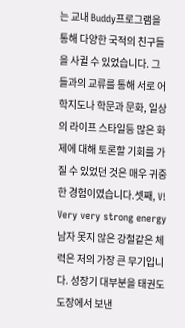는 교내 Buddy프로그램을 통해 다양한 국적의 친구들을 사귈 수 있었습니다. 그들과의 교류를 통해 서로 어학지도나 학문과 문화, 일상의 라이프 스타일등 많은 화제에 대해 토론할 기회를 가질 수 있었던 것은 매우 귀중한 경험이였습니다.셋째, V! Very very strong energy남자 못지 않은 강철같은 체력은 저의 가장 큰 무기입니다. 성장기 대부분을 태권도 도장에서 보낸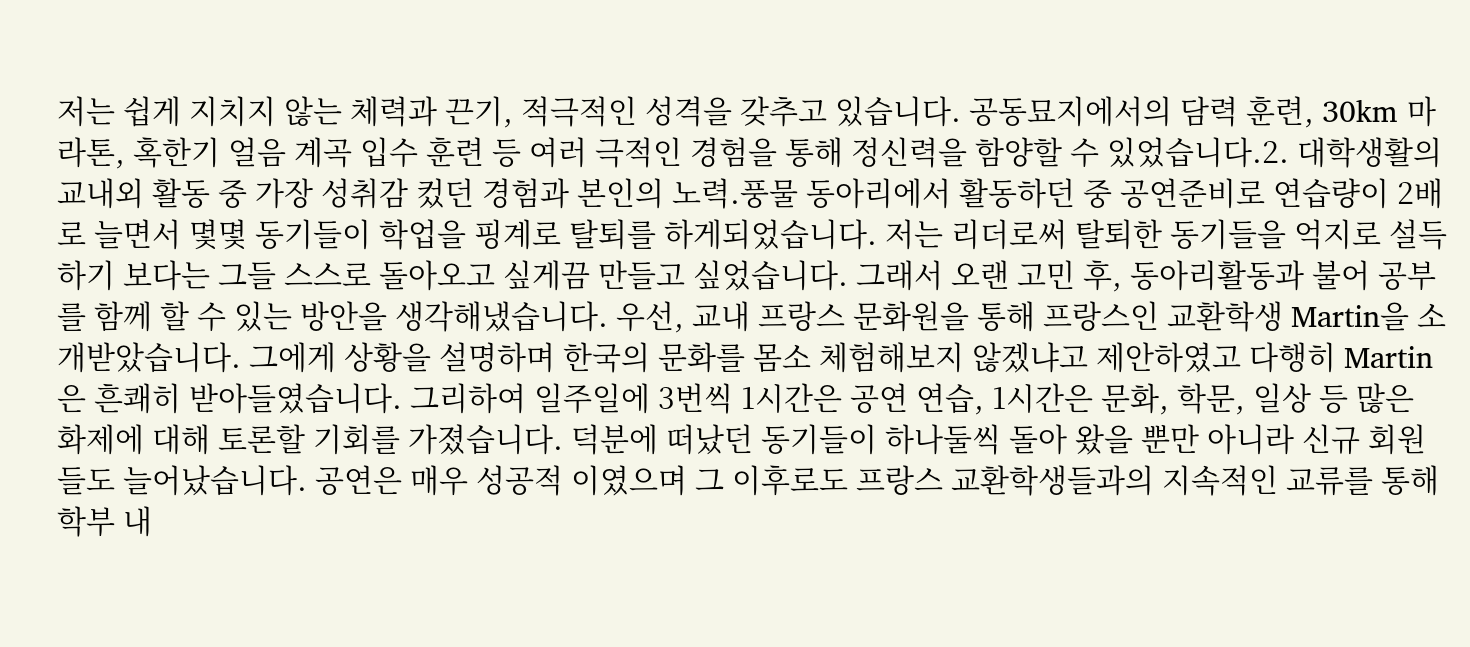저는 쉽게 지치지 않는 체력과 끈기, 적극적인 성격을 갖추고 있습니다. 공동묘지에서의 담력 훈련, 30km 마라톤, 혹한기 얼음 계곡 입수 훈련 등 여러 극적인 경험을 통해 정신력을 함양할 수 있었습니다.2. 대학생활의 교내외 활동 중 가장 성취감 컸던 경험과 본인의 노력.풍물 동아리에서 활동하던 중 공연준비로 연습량이 2배로 늘면서 몇몇 동기들이 학업을 핑계로 탈퇴를 하게되었습니다. 저는 리더로써 탈퇴한 동기들을 억지로 설득하기 보다는 그들 스스로 돌아오고 싶게끔 만들고 싶었습니다. 그래서 오랜 고민 후, 동아리활동과 불어 공부를 함께 할 수 있는 방안을 생각해냈습니다. 우선, 교내 프랑스 문화원을 통해 프랑스인 교환학생 Martin을 소개받았습니다. 그에게 상황을 설명하며 한국의 문화를 몸소 체험해보지 않겠냐고 제안하였고 다행히 Martin은 흔쾌히 받아들였습니다. 그리하여 일주일에 3번씩 1시간은 공연 연습, 1시간은 문화, 학문, 일상 등 많은 화제에 대해 토론할 기회를 가졌습니다. 덕분에 떠났던 동기들이 하나둘씩 돌아 왔을 뿐만 아니라 신규 회원들도 늘어났습니다. 공연은 매우 성공적 이였으며 그 이후로도 프랑스 교환학생들과의 지속적인 교류를 통해 학부 내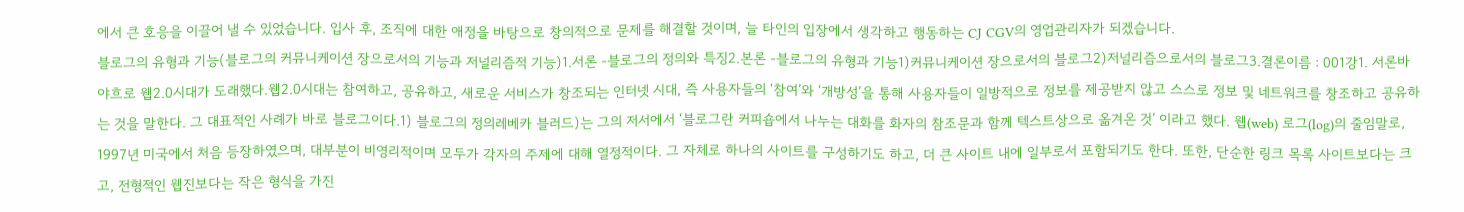에서 큰 호응을 이끌어 낼 수 있었습니다. 입사 후, 조직에 대한 애정을 바탕으로 창의적으로 문제를 해결할 것이며, 늘 타인의 입장에서 생각하고 행동하는 CJ CGV의 영업관리자가 되겠습니다.
블로그의 유형과 기능(블로그의 커뮤니케이션 장으로서의 기능과 저널리즘적 기능)1.서론 -블로그의 정의와 특징2.본론 -블로그의 유형과 기능1)커뮤니케이션 장으로서의 블로그2)저널리즘으로서의 블로그3.결론이름 : 001강1. 서론바야흐로 웹2.0시대가 도래했다.웹2.0시대는 참여하고, 공유하고, 새로운 서비스가 창조되는 인터넷 시대, 즉 사용자들의 ‘참여’와 ‘개방성’을 통해 사용자들이 일방적으로 정보를 제공받지 않고 스스로 정보 및 네트워크를 창조하고 공유하는 것을 말한다. 그 대표적인 사례가 바로 블로그이다.1) 블로그의 정의레베카 블러드)는 그의 저서에서 ‘블로그란 커피숍에서 나누는 대화를 화자의 참조문과 함께 텍스트상으로 옮겨온 것’ 이라고 했다. 웹(web) 로그(log)의 줄임말로, 1997년 미국에서 처음 등장하였으며, 대부분이 비영리적이며 모두가 각자의 주제에 대해 열정적이다. 그 자체로 하나의 사이트를 구성하기도 하고, 더 큰 사이트 내에 일부로서 포함되기도 한다. 또한, 단순한 링크 목록 사이트보다는 크고, 전형적인 웹진보다는 작은 형식을 가진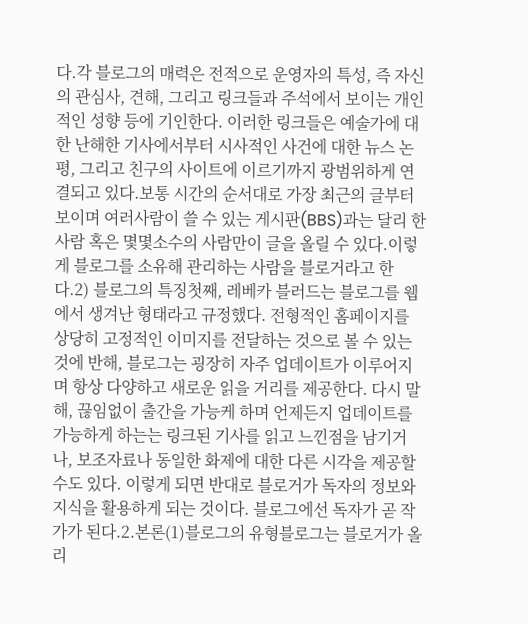다.각 블로그의 매력은 전적으로 운영자의 특성, 즉 자신의 관심사, 견해, 그리고 링크들과 주석에서 보이는 개인적인 성향 등에 기인한다. 이러한 링크들은 예술가에 대한 난해한 기사에서부터 시사적인 사건에 대한 뉴스 논평, 그리고 친구의 사이트에 이르기까지 광범위하게 연결되고 있다.보통 시간의 순서대로 가장 최근의 글부터 보이며 여러사람이 쓸 수 있는 게시판(BBS)과는 달리 한사람 혹은 몇몇소수의 사람만이 글을 올릴 수 있다.이렇게 블로그를 소유해 관리하는 사람을 블로거라고 한다.2) 블로그의 특징첫째, 레베카 블러드는 블로그를 웹에서 생겨난 형태라고 규정했다. 전형적인 홈페이지를 상당히 고정적인 이미지를 전달하는 것으로 볼 수 있는 것에 반해, 블로그는 굉장히 자주 업데이트가 이루어지며 항상 다양하고 새로운 읽을 거리를 제공한다. 다시 말해, 끊임없이 출간을 가능케 하며 언제든지 업데이트를 가능하게 하는는 링크된 기사를 읽고 느낀점을 남기거나, 보조자료나 동일한 화제에 대한 다른 시각을 제공할 수도 있다. 이렇게 되면 반대로 블로거가 독자의 정보와 지식을 활용하게 되는 것이다. 블로그에선 독자가 곧 작가가 된다.2.본론(1)블로그의 유형블로그는 블로거가 올리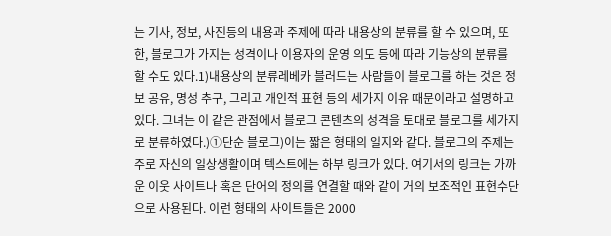는 기사, 정보, 사진등의 내용과 주제에 따라 내용상의 분류를 할 수 있으며, 또한, 블로그가 가지는 성격이나 이용자의 운영 의도 등에 따라 기능상의 분류를 할 수도 있다.1)내용상의 분류레베카 블러드는 사람들이 블로그를 하는 것은 정보 공유, 명성 추구, 그리고 개인적 표현 등의 세가지 이유 때문이라고 설명하고 있다. 그녀는 이 같은 관점에서 블로그 콘텐츠의 성격을 토대로 블로그를 세가지로 분류하였다.)①단순 블로그)이는 짧은 형태의 일지와 같다. 블로그의 주제는 주로 자신의 일상생활이며 텍스트에는 하부 링크가 있다. 여기서의 링크는 가까운 이웃 사이트나 혹은 단어의 정의를 연결할 때와 같이 거의 보조적인 표현수단으로 사용된다. 이런 형태의 사이트들은 2000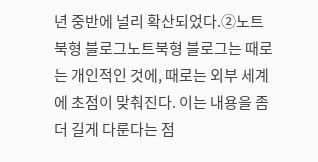년 중반에 널리 확산되었다.②노트북형 블로그노트북형 블로그는 때로는 개인적인 것에, 때로는 외부 세계에 초점이 맞춰진다. 이는 내용을 좀 더 길게 다룬다는 점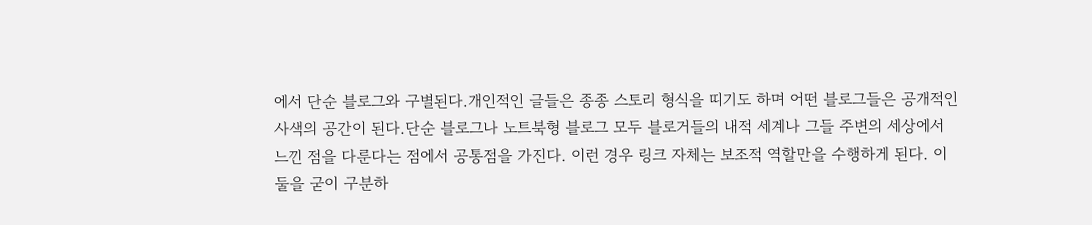에서 단순 블로그와 구별된다.개인적인 글들은 종종 스토리 형식을 띠기도 하며 어떤 블로그들은 공개적인 사색의 공간이 된다.단순 블로그나 노트북형 블로그 모두 블로거들의 내적 세계나 그들 주변의 세상에서 느낀 점을 다룬다는 점에서 공통점을 가진다. 이런 경우 링크 자체는 보조적 역할만을 수행하게 된다. 이 둘을 굳이 구분하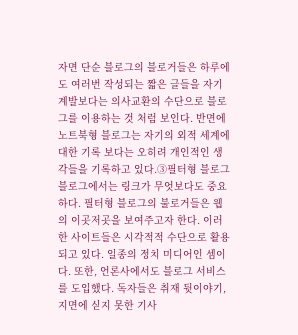자면 단순 블로그의 블로거들은 하루에도 여러번 작성되는 짧은 글들을 자기 계발보다는 의사교환의 수단으로 블로그를 이용하는 것 처럼 보인다. 반면에 노트북형 블로그는 자기의 외적 세계에 대한 기록 보다는 오히려 개인적인 생각들을 기록하고 있다.③필터형 블로그블로그에서는 링크가 무엇보다도 중요하다. 필터형 블로그의 불로거들은 웹의 이곳저곳을 보여주고자 한다. 이러한 사이트들은 시각적적 수단으로 활용되고 있다. 일종의 정치 미디어인 셈이다. 또한, 언론사에서도 블로그 서비스를 도입했다. 독자들은 취재 뒷이야기, 지면에 싣지 못한 기사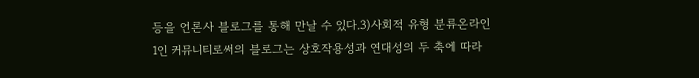등을 언론사 블로그를 통해 만날 수 있다.3)사회적 유형 분류온라인 1인 커뮤니티로써의 블로그는 상호작용성과 연대성의 두 축에 따라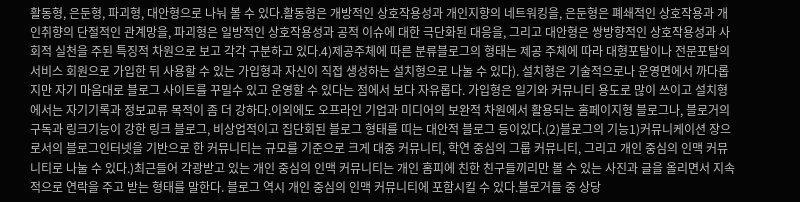활동형, 은둔형, 파괴형, 대안형으로 나눠 볼 수 있다.활동형은 개방적인 상호작용성과 개인지향의 네트워킹을, 은둔형은 폐쇄적인 상호작용과 개인취향의 단절적인 관계망을, 파괴형은 일방적인 상호작용성과 공적 이슈에 대한 극단화된 대응을, 그리고 대안형은 쌍방향적인 상호작용성과 사회적 실천을 주된 특징적 차원으로 보고 각각 구분하고 있다.4)제공주체에 따른 분류블로그의 형태는 제공 주체에 따라 대형포탈이나 전문포탈의 서비스 회원으로 가입한 뒤 사용할 수 있는 가입형과 자신이 직접 생성하는 설치형으로 나눌 수 있다). 설치형은 기술적으로나 운영면에서 까다롭지만 자기 마음대로 블로그 사이트를 꾸밀수 있고 운영할 수 있다는 점에서 보다 자유롭다. 가입형은 일기와 커뮤니티 용도로 많이 쓰이고 설치형에서는 자기기록과 정보교류 목적이 좀 더 강하다.이외에도 오프라인 기업과 미디어의 보완적 차원에서 활용되는 홈페이지형 블로그나, 블로거의 구독과 링크기능이 강한 링크 블로그, 비상업적이고 집단회된 블로그 형태를 띠는 대안적 블로그 등이있다.(2)블로그의 기능1)커뮤니케이션 장으로서의 블로그인터넷을 기반으로 한 커뮤니티는 규모를 기준으로 크게 대중 커뮤니티, 학연 중심의 그룹 커뮤니티, 그리고 개인 중심의 인맥 커뮤니티로 나눌 수 있다.)최근들어 각광받고 있는 개인 중심의 인맥 커뮤니티는 개인 홈피에 친한 친구들끼리만 볼 수 있는 사진과 글을 올리면서 지속적으로 연락을 주고 받는 형태를 말한다. 블로그 역시 개인 중심의 인맥 커뮤니티에 포함시킬 수 있다.블로거들 중 상당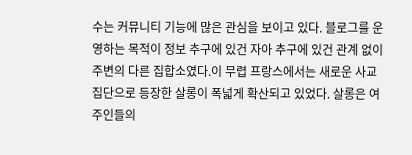수는 커뮤니티 기능에 많은 관심을 보이고 있다. 블로그를 운영하는 목적이 정보 추구에 있건 자아 추구에 있건 관계 없이 주변의 다른 집합소였다.이 무렵 프랑스에서는 새로운 사교 집단으로 등장한 살롱이 폭넓게 확산되고 있었다. 살롱은 여주인들의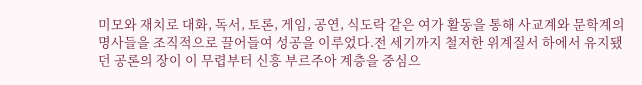미모와 재치로 대화, 독서, 토론, 게임, 공연, 식도락 같은 여가 활동을 통해 사교계와 문학계의 명사들을 조직적으로 끌어들여 성공을 이루었다.전 세기까지 철저한 위계질서 하에서 유지됐던 공론의 장이 이 무렵부터 신흥 부르주아 계층을 중심으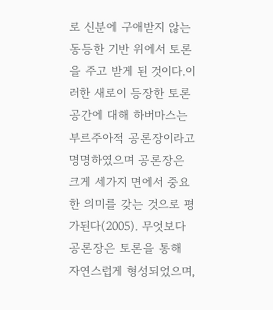로 신분에 구애받지 않는 동등한 기반 위에서 토론을 주고 받게 된 것이다.이러한 새로이 등장한 토론 공간에 대해 하버마스는 부르주아적 공론장이라고 명명하였으며 공론장은 크게 세가지 면에서 중요한 의미를 갖는 것으로 평가된다(2005). 무엇보다 공론장은 토론을 통해 자연스럽게 형성되었으며,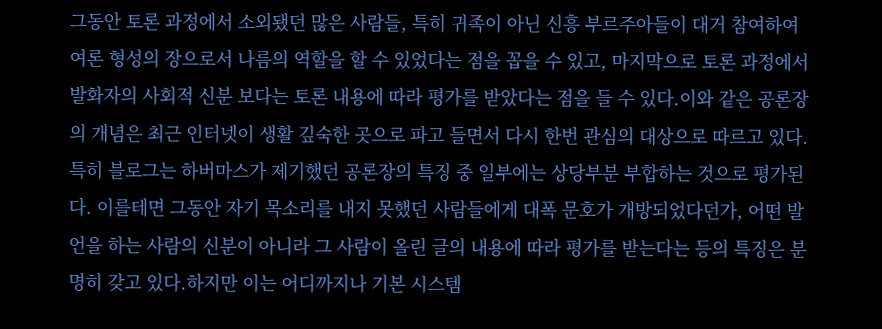그동안 토론 과정에서 소외됐던 많은 사람들, 특히 귀족이 아닌 신흥 부르주아들이 대거 참여하여 여론 형성의 장으로서 나름의 역할을 할 수 있었다는 점을 꼽을 수 있고, 마지막으로 토론 과정에서 발화자의 사회적 신분 보다는 토론 내용에 따라 평가를 받았다는 점을 들 수 있다.이와 같은 공론장의 개념은 최근 인터넷이 생활 깊숙한 곳으로 파고 들면서 다시 한번 관심의 대상으로 따르고 있다. 특히 블로그는 하버마스가 제기했던 공론장의 특징 중 일부에는 상당부분 부합하는 것으로 평가된다. 이를테면 그동안 자기 목소리를 내지 못했던 사람들에게 대폭 문호가 개방되었다던가, 어떤 발언을 하는 사람의 신분이 아니라 그 사람이 올린 글의 내용에 따라 평가를 받는다는 등의 특징은 분명히 갖고 있다.하지만 이는 어디까지나 기본 시스템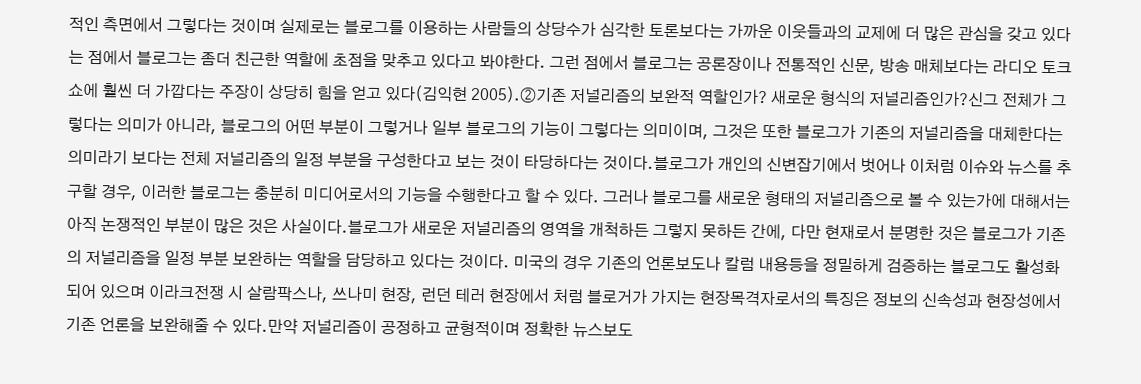적인 측면에서 그렇다는 것이며 실제로는 블로그를 이용하는 사람들의 상당수가 심각한 토론보다는 가까운 이웃들과의 교제에 더 많은 관심을 갖고 있다는 점에서 블로그는 좀더 친근한 역할에 초점을 맞추고 있다고 봐야한다. 그런 점에서 블로그는 공론장이나 전통적인 신문, 방송 매체보다는 라디오 토크쇼에 훨씬 더 가깝다는 주장이 상당히 힘을 얻고 있다(김익현 2005).②기존 저널리즘의 보완적 역할인가? 새로운 형식의 저널리즘인가?신그 전체가 그렇다는 의미가 아니라, 블로그의 어떤 부분이 그렇거나 일부 블로그의 기능이 그렇다는 의미이며, 그것은 또한 블로그가 기존의 저널리즘을 대체한다는 의미라기 보다는 전체 저널리즘의 일정 부분을 구성한다고 보는 것이 타당하다는 것이다.블로그가 개인의 신변잡기에서 벗어나 이처럼 이슈와 뉴스를 추구할 경우, 이러한 블로그는 충분히 미디어로서의 기능을 수행한다고 할 수 있다. 그러나 블로그를 새로운 형태의 저널리즘으로 볼 수 있는가에 대해서는 아직 논쟁적인 부분이 많은 것은 사실이다.블로그가 새로운 저널리즘의 영역을 개척하든 그렇지 못하든 간에, 다만 현재로서 분명한 것은 블로그가 기존의 저널리즘을 일정 부분 보완하는 역할을 담당하고 있다는 것이다. 미국의 경우 기존의 언론보도나 칼럼 내용등을 정밀하게 검증하는 블로그도 활성화되어 있으며 이라크전쟁 시 살람팍스나, 쓰나미 현장, 런던 테러 현장에서 처럼 블로거가 가지는 현장목격자로서의 특징은 정보의 신속성과 현장성에서 기존 언론을 보완해줄 수 있다.만약 저널리즘이 공정하고 균형적이며 정확한 뉴스보도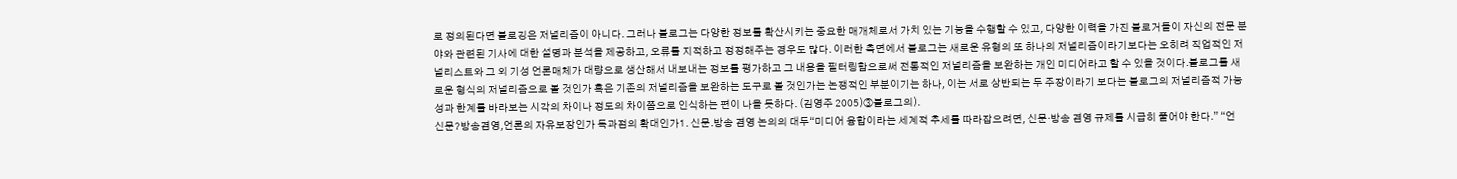로 정의된다면 블로깅은 저널리즘이 아니다. 그러나 블로그는 다양한 정보를 확산시키는 중요한 매개체로서 가치 있는 기능을 수행할 수 있고, 다양한 이력을 가진 블로거들이 자신의 전문 분야와 관련된 기사에 대한 설명과 분석을 제공하고, 오류를 지적하고 정정해주는 경우도 많다. 이러한 측면에서 블로그는 새로운 유형의 또 하나의 저널리즘이라기보다는 오히려 직업적인 저널리스트와 그 외 기성 언론매체가 대량으로 생산해서 내보내는 정보를 평가하고 그 내용을 필터링함으로써 전통적인 저널리즘을 보완하는 개인 미디어라고 할 수 있을 것이다.블로그를 새로운 형식의 저널리즘으로 볼 것인가 혹은 기존의 저널리즘을 보완하는 도구로 볼 것인가는 논쟁적인 부분이기는 하나, 이는 서로 상반되는 두 주장이라기 보다는 블로그의 저널리즘적 가능성과 한계를 바라보는 시각의 차이나 정도의 차이쯤으로 인식하는 편이 나을 듯하다. (김영주 2005)③블로그의).
신문?방송겸영,언론의 자유보장인가 독과점의 확대인가1. 신문.방송 겸영 논의의 대두“미디어 융합이라는 세계적 추세를 따라잡으려면, 신문·방송 겸영 규제를 시급히 풀어야 한다.” “언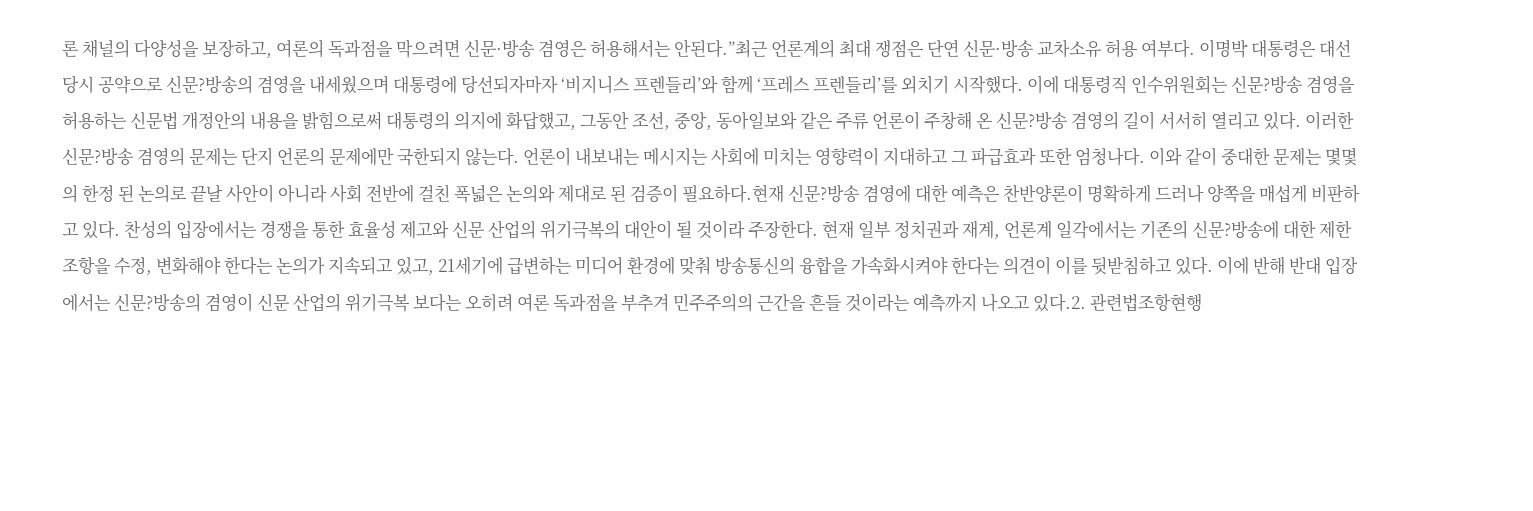론 채널의 다양성을 보장하고, 여론의 독과점을 막으려면 신문·방송 겸영은 허용해서는 안된다.”최근 언론계의 최대 쟁점은 단연 신문·방송 교차소유 허용 여부다. 이명박 대통령은 대선 당시 공약으로 신문?방송의 겸영을 내세웠으며 대통령에 당선되자마자 ‘비지니스 프렌들리’와 함께 ‘프레스 프렌들리’를 외치기 시작했다. 이에 대통령직 인수위원회는 신문?방송 겸영을 허용하는 신문법 개정안의 내용을 밝힘으로써 대통령의 의지에 화답했고, 그동안 조선, 중앙, 동아일보와 같은 주류 언론이 주창해 온 신문?방송 겸영의 길이 서서히 열리고 있다. 이러한 신문?방송 겸영의 문제는 단지 언론의 문제에만 국한되지 않는다. 언론이 내보내는 메시지는 사회에 미치는 영향력이 지대하고 그 파급효과 또한 엄청나다. 이와 같이 중대한 문제는 몇몇의 한정 된 논의로 끝날 사안이 아니라 사회 전반에 걸친 폭넓은 논의와 제대로 된 검증이 필요하다.현재 신문?방송 겸영에 대한 예측은 찬반양론이 명확하게 드러나 양쪽을 매섭게 비판하고 있다. 찬성의 입장에서는 경쟁을 통한 효율성 제고와 신문 산업의 위기극복의 대안이 될 것이라 주장한다. 현재 일부 정치권과 재계, 언론계 일각에서는 기존의 신문?방송에 대한 제한조항을 수정, 변화해야 한다는 논의가 지속되고 있고, 21세기에 급변하는 미디어 환경에 맞춰 방송통신의 융합을 가속화시켜야 한다는 의견이 이를 뒷받침하고 있다. 이에 반해 반대 입장에서는 신문?방송의 겸영이 신문 산업의 위기극복 보다는 오히려 여론 독과점을 부추겨 민주주의의 근간을 흔들 것이라는 예측까지 나오고 있다.2. 관련법조항현행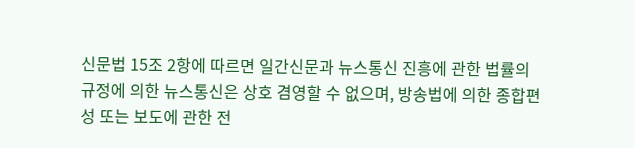신문법 15조 2항에 따르면 일간신문과 뉴스통신 진흥에 관한 법률의 규정에 의한 뉴스통신은 상호 겸영할 수 없으며, 방송법에 의한 종합편성 또는 보도에 관한 전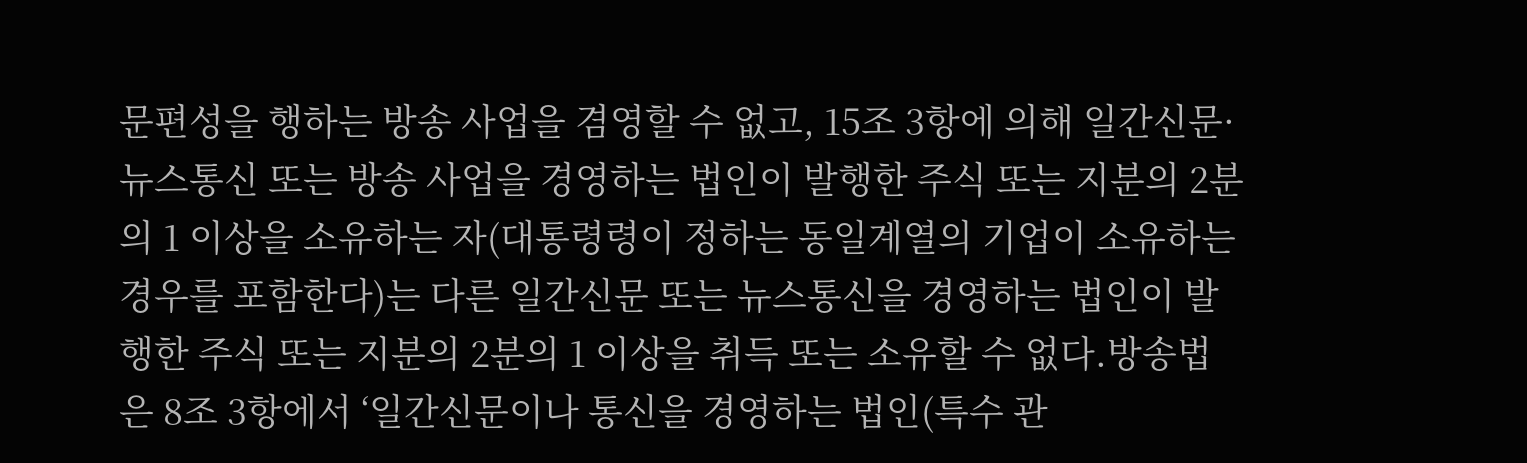문편성을 행하는 방송 사업을 겸영할 수 없고, 15조 3항에 의해 일간신문·뉴스통신 또는 방송 사업을 경영하는 법인이 발행한 주식 또는 지분의 2분의 1 이상을 소유하는 자(대통령령이 정하는 동일계열의 기업이 소유하는 경우를 포함한다)는 다른 일간신문 또는 뉴스통신을 경영하는 법인이 발행한 주식 또는 지분의 2분의 1 이상을 취득 또는 소유할 수 없다.방송법은 8조 3항에서 ‘일간신문이나 통신을 경영하는 법인(특수 관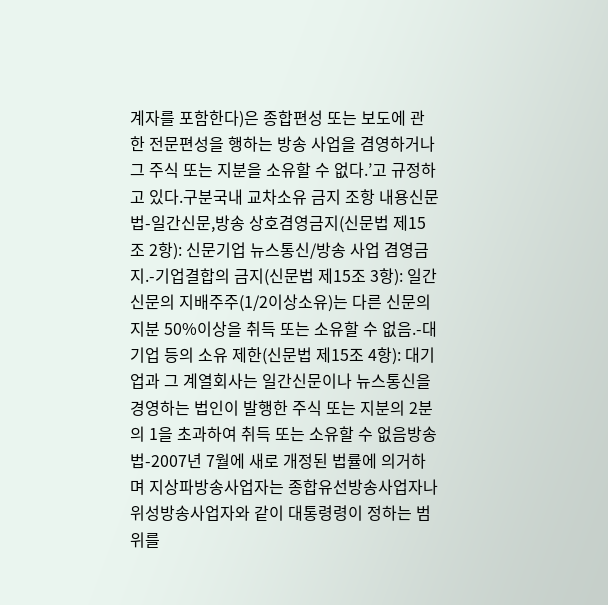계자를 포함한다)은 종합편성 또는 보도에 관한 전문편성을 행하는 방송 사업을 겸영하거나 그 주식 또는 지분을 소유할 수 없다.’고 규정하고 있다.구분국내 교차소유 금지 조항 내용신문법-일간신문,방송 상호겸영금지(신문법 제15조 2항): 신문기업 뉴스통신/방송 사업 겸영금지.-기업결합의 금지(신문법 제15조 3항): 일간신문의 지배주주(1/2이상소유)는 다른 신문의 지분 50%이상을 취득 또는 소유할 수 없음.-대기업 등의 소유 제한(신문법 제15조 4항): 대기업과 그 계열회사는 일간신문이나 뉴스통신을 경영하는 법인이 발행한 주식 또는 지분의 2분의 1을 초과하여 취득 또는 소유할 수 없음방송법-2007년 7월에 새로 개정된 법률에 의거하며 지상파방송사업자는 종합유선방송사업자나 위성방송사업자와 같이 대통령령이 정하는 범위를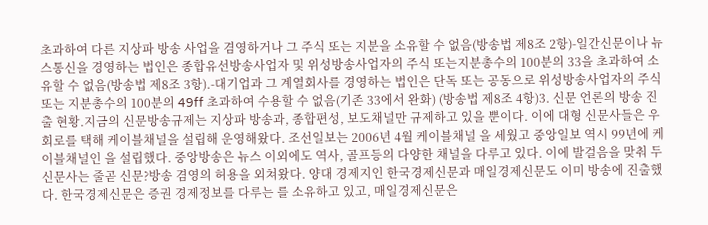초과하여 다른 지상파 방송 사업을 겸영하거나 그 주식 또는 지분을 소유할 수 없음(방송법 제8조 2항)-일간신문이나 뉴스통신을 경영하는 법인은 종합유선방송사업자 및 위성방송사업자의 주식 또는지분총수의 100분의 33을 초과하여 소유할 수 없음(방송법 제8조 3항).-대기업과 그 계열회사를 경영하는 법인은 단독 또는 공동으로 위성방송사업자의 주식 또는 지분총수의 100분의 49ff 초과하여 수용할 수 없음(기존 33에서 완화) (방송법 제8조 4항)3. 신문 언론의 방송 진출 현황.지금의 신문방송규제는 지상파 방송과, 종합편성, 보도채널만 규제하고 있을 뿐이다. 이에 대형 신문사들은 우회로를 택해 케이블채널을 설립해 운영해왔다. 조선일보는 2006년 4월 케이블채널 을 세웠고 중앙일보 역시 99년에 케이블채널인 을 설립했다. 중앙방송은 뉴스 이외에도 역사, 골프등의 다양한 채널을 다루고 있다. 이에 발걸음을 맞춰 두 신문사는 줄곧 신문?방송 겸영의 허용을 외쳐왔다. 양대 경제지인 한국경제신문과 매일경제신문도 이미 방송에 진출했다. 한국경제신문은 증권 경제정보를 다루는 를 소유하고 있고, 매일경제신문은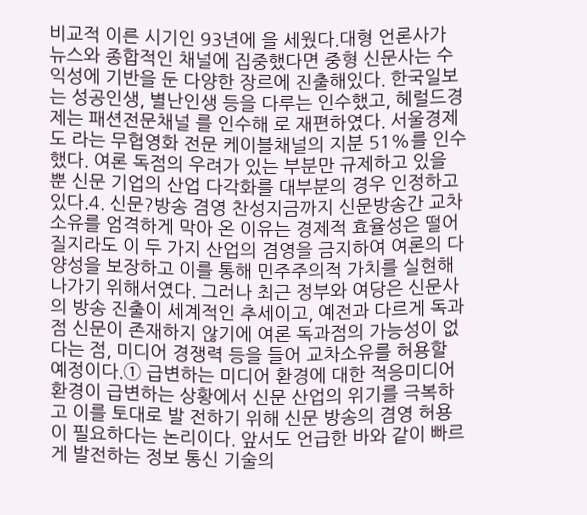비교적 이른 시기인 93년에 을 세웠다.대형 언론사가 뉴스와 종합적인 채널에 집중했다면 중형 신문사는 수익성에 기반을 둔 다양한 장르에 진출해있다. 한국일보는 성공인생, 별난인생 등을 다루는 인수했고, 헤럴드경제는 패션전문채널 를 인수해 로 재편하였다. 서울경제도 라는 무협영화 전문 케이블채널의 지분 51%를 인수했다. 여론 독점의 우려가 있는 부분만 규제하고 있을 뿐 신문 기업의 산업 다각화를 대부분의 경우 인정하고 있다.4. 신문?방송 겸영 찬성지금까지 신문방송간 교차소유를 엄격하게 막아 온 이유는 경제적 효율성은 떨어질지라도 이 두 가지 산업의 겸영을 금지하여 여론의 다양성을 보장하고 이를 통해 민주주의적 가치를 실현해 나가기 위해서였다. 그러나 최근 정부와 여당은 신문사의 방송 진출이 세계적인 추세이고, 예전과 다르게 독과점 신문이 존재하지 않기에 여론 독과점의 가능성이 없다는 점, 미디어 경쟁력 등을 들어 교차소유를 허용할 예정이다.① 급변하는 미디어 환경에 대한 적응미디어환경이 급변하는 상황에서 신문 산업의 위기를 극복하고 이를 토대로 발 전하기 위해 신문 방송의 겸영 허용이 필요하다는 논리이다. 앞서도 언급한 바와 같이 빠르게 발전하는 정보 통신 기술의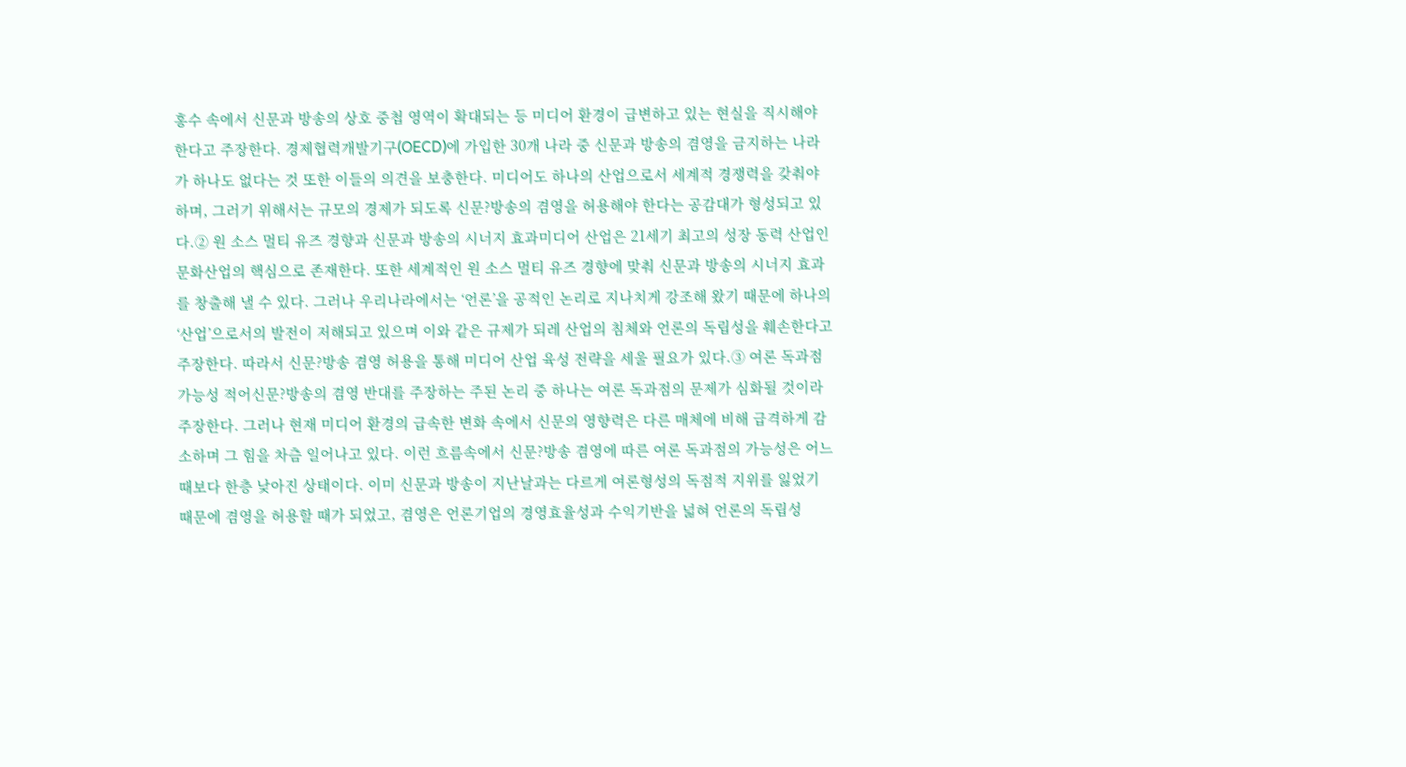홍수 속에서 신문과 방송의 상호 중첩 영역이 확대되는 등 미디어 환경이 급변하고 있는 현실을 직시해야 한다고 주장한다. 경제협력개발기구(OECD)에 가입한 30개 나라 중 신문과 방송의 겸영을 금지하는 나라가 하나도 없다는 것 또한 이들의 의견을 보충한다. 미디어도 하나의 산업으로서 세계적 경쟁력을 갖춰야 하며, 그러기 위해서는 규모의 경제가 되도록 신문?방송의 겸영을 허용해야 한다는 공감대가 형성되고 있다.② 원 소스 멀티 유즈 경향과 신문과 방송의 시너지 효과미디어 산업은 21세기 최고의 성장 동력 산업인 문화산업의 핵심으로 존재한다. 또한 세계적인 원 소스 멀티 유즈 경향에 맞춰 신문과 방송의 시너지 효과를 창출해 낼 수 있다. 그러나 우리나라에서는 ‘언론’을 공적인 논리로 지나치게 강조해 왔기 때문에 하나의 ‘산업’으로서의 발전이 저해되고 있으며 이와 같은 규제가 되레 산업의 침체와 언론의 독립성을 훼손한다고 주장한다. 따라서 신문?방송 겸영 허용을 통해 미디어 산업 육성 전략을 세울 필요가 있다.③ 여론 독과점 가능성 적어신문?방송의 겸영 반대를 주장하는 주된 논리 중 하나는 여론 독과점의 문제가 심화될 것이라 주장한다. 그러나 현재 미디어 환경의 급속한 변화 속에서 신문의 영향력은 다른 매체에 비해 급격하게 감소하며 그 힘을 차츰 일어나고 있다. 이런 흐름속에서 신문?방송 겸영에 따른 여론 독과점의 가능성은 어느 때보다 한층 낮아진 상태이다. 이미 신문과 방송이 지난날과는 다르게 여론형성의 독점적 지위를 잃었기 때문에 겸영을 허용할 때가 되었고, 겸영은 언론기업의 경영효율성과 수익기반을 넓혀 언론의 독립성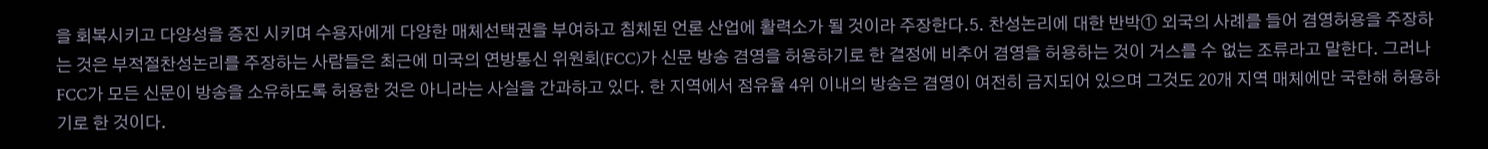을 회복시키고 다양성을 증진 시키며 수용자에게 다양한 매체선택권을 부여하고 침체된 언론 산업에 활력소가 될 것이라 주장한다.5. 찬성논리에 대한 반박① 외국의 사례를 들어 겸영허용을 주장하는 것은 부적절찬성논리를 주장하는 사람들은 최근에 미국의 연방통신 위원회(FCC)가 신문 방송 겸영을 허용하기로 한 결정에 비추어 겸영을 허용하는 것이 거스를 수 없는 조류라고 말한다. 그러나 FCC가 모든 신문이 방송을 소유하도록 허용한 것은 아니라는 사실을 간과하고 있다. 한 지역에서 점유율 4위 이내의 방송은 겸영이 여전히 금지되어 있으며 그것도 20개 지역 매체에만 국한해 허용하기로 한 것이다.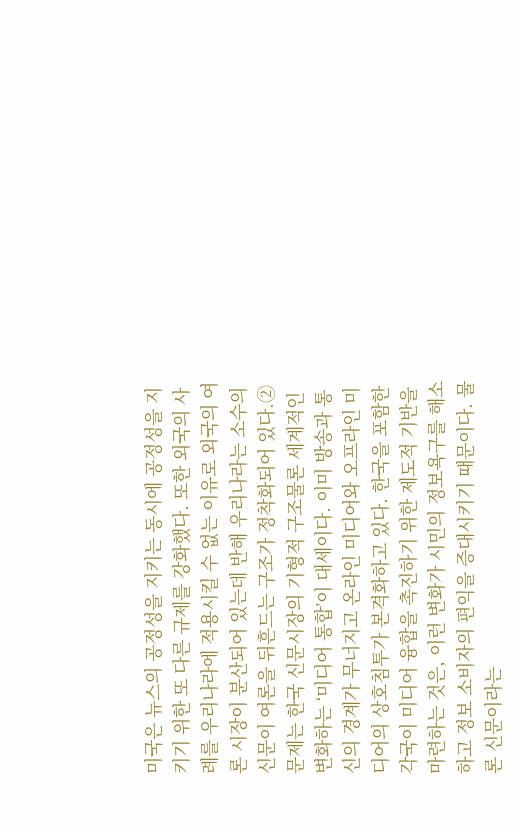미국은 뉴스의 공정성을 지키는 동시에 공정성을 지키기 위한 또 다른 규제를 강화했다. 또한 외국의 사례를 우리나라에 적용시킬 수 없는 이유로 외국의 여론 시장이 분산되어 있는데 반해 우리나라는 소수의 신문이 여론을 뒤흔드는 구조가 정착화되어 있다.② 문제는 한국 신문시장의 기형적 구조물론 세계적인 변화하는 ‘미디어 통합’이 대세이다. 이미 방송과 통신의 경계가 무너지고 온라인 미디어와 오프라인 미디어의 상호침투가 본격화하고 있다. 한국을 포함한 각국이 미디어 융합을 촉진하기 위한 제도적 기반을 마련하는 것은, 이런 변화가 시민의 정보욕구를 해소하고 정보 소비자의 편익을 증대시키기 때문이다. 물론 신문이라는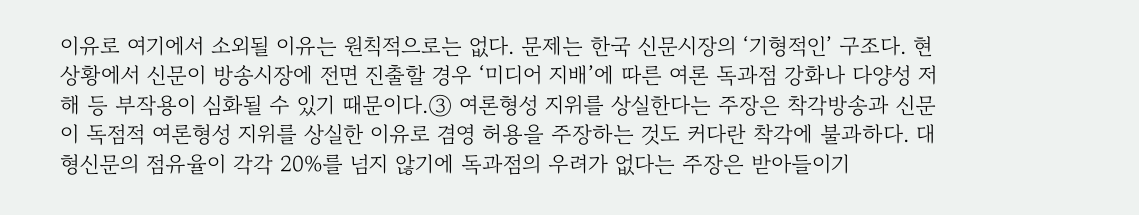이유로 여기에서 소외될 이유는 원칙적으로는 없다. 문제는 한국 신문시장의 ‘기형적인’ 구조다. 현 상황에서 신문이 방송시장에 전면 진출할 경우 ‘미디어 지배’에 따른 여론 독과점 강화나 다양성 저해 등 부작용이 심화될 수 있기 때문이다.③ 여론형성 지위를 상실한다는 주장은 착각방송과 신문이 독점적 여론형성 지위를 상실한 이유로 겸영 허용을 주장하는 것도 커다란 착각에 불과하다. 대형신문의 점유율이 각각 20%를 넘지 않기에 독과점의 우려가 없다는 주장은 받아들이기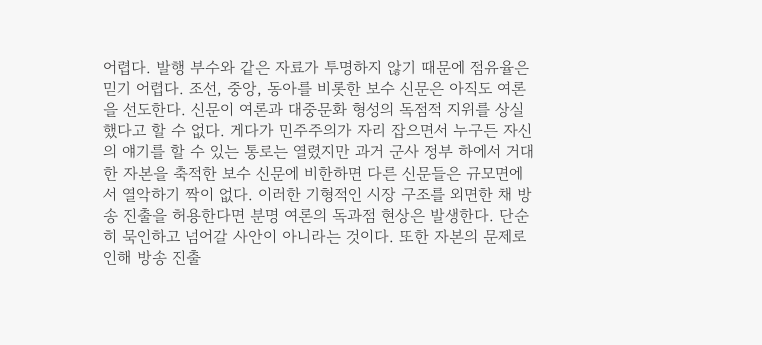어렵다. 발행 부수와 같은 자료가 투명하지 않기 때문에 점유율은 믿기 어렵다. 조선, 중앙, 동아를 비롯한 보수 신문은 아직도 여론을 선도한다. 신문이 여론과 대중문화 형성의 독점적 지위를 상실 했다고 할 수 없다. 게다가 민주주의가 자리 잡으면서 누구든 자신의 얘기를 할 수 있는 통로는 열렸지만 과거 군사 정부 하에서 거대한 자본을 축적한 보수 신문에 비한하면 다른 신문들은 규모면에서 열악하기 짝이 없다. 이러한 기형적인 시장 구조를 외면한 채 방송 진출을 허용한다면 분명 여론의 독과점 현상은 발생한다. 단순히 묵인하고 넘어갈 사안이 아니라는 것이다. 또한 자본의 문제로 인해 방송 진출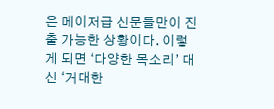은 메이저급 신문들만이 진출 가능한 상황이다. 이렇게 되면 ‘다양한 목소리’ 대신 ‘거대한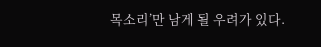목소리’만 남게 될 우려가 있다.